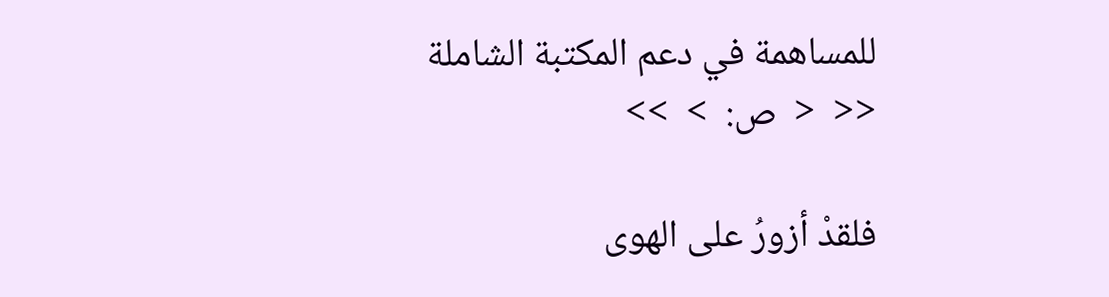للمساهمة في دعم المكتبة الشاملة
<<  <  ص:  >  >>

فلقدْ أزورُ على الهوى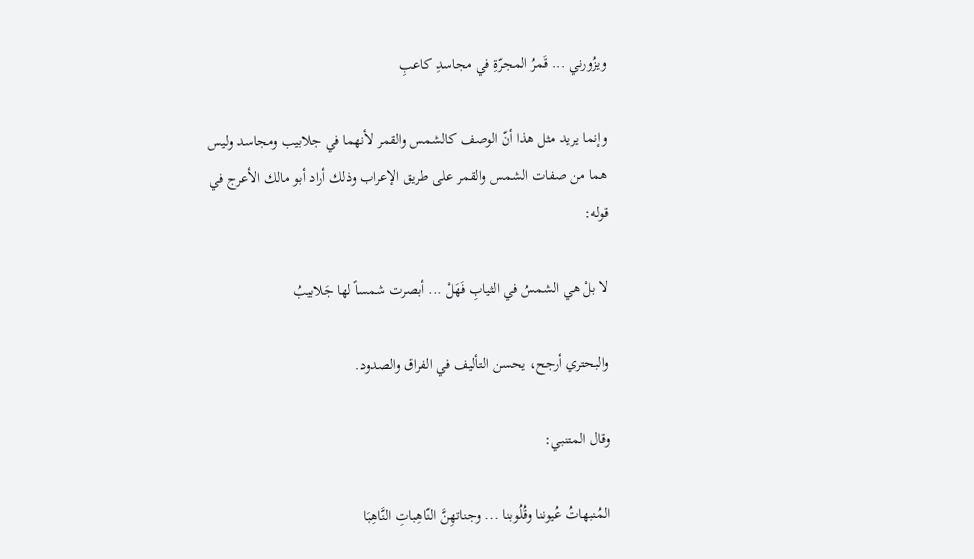ويزُورني ... قَمرُ المجرّةِ في مجاسدِ كاعبِ

وإنما يريد مثل هذا أنّ الوصف كالشمس والقمر لأنهما في جلابيب ومجاسد وليس هما من صفات الشمس والقمر على طريق الإعراب وذلك أراد أبو مالك الأعرج في قوله:

لا بلْ هي الشمسُ في الثيابِ فَهَلْ ... أبصرت شمساً لها جَلابيبُ

والبحتري أرجح، يحسن التأليف في الفراق والصدود.

وقال المتنبي:

المُنبهاتُ عُيوننا وقُلُوبنا ... وجناتهِنَّ النّاهِباتِ النَّاهِبَا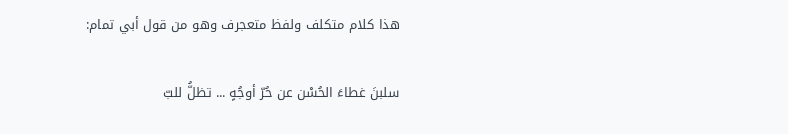هذا كلام متكلف ولفظ متعجرف وهو من قول أبي تمام:

سلبنَ غطاءَ الحُسْن عن حُرّ أوجُهٍ ... تظلُّ للبّ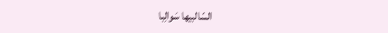السّالبيها سَوالِبا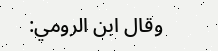وقال ابن الرومي: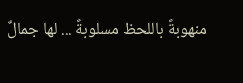منهوبةً باللحظ مسلوبةً ... لها جمالٌ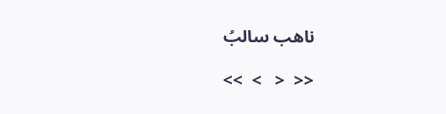ناهب سالبُ

<<  <   >  >>